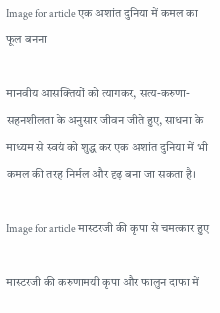Image for article एक अशांत दुनिया में कमल का फूल बनना

मानवीय आसक्तियों को त्यागकर, सत्य-करुणा-सहनशीलता के अनुसार जीवन जीते हुए, साधना के माध्यम से स्वयं को शुद्ध कर एक अशांत दुनिया में भी कमल की तरह निर्मल और दृढ़ बना जा सकता है।

Image for article मास्टरजी की कृपा से चमत्कार हुए

मास्टरजी की करुणामयी कृपा और फालुन दाफा में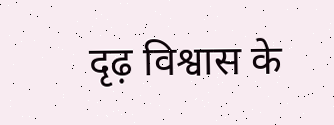दृढ़ विश्वास के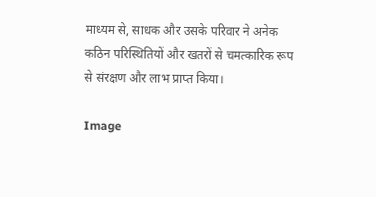माध्यम से, साधक और उसके परिवार ने अनेक कठिन परिस्थितियों और खतरों से चमत्कारिक रूप से संरक्षण और लाभ प्राप्त किया।

Image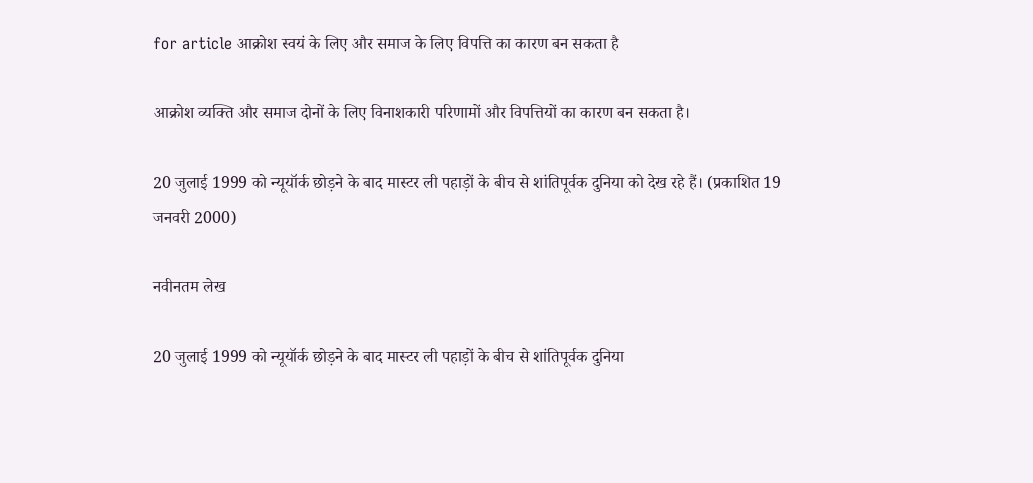for article आक्रोश स्वयं के लिए और समाज के लिए विपत्ति का कारण बन सकता है

आक्रोश व्यक्ति और समाज दोनों के लिए विनाशकारी परिणामों और विपत्तियों का कारण बन सकता है।

20 जुलाई 1999 को न्यूयॉर्क छोड़ने के बाद मास्टर ली पहाड़ों के बीच से शांतिपूर्वक दुनिया को देख रहे हैं। (प्रकाशित 19 जनवरी 2000)

नवीनतम लेख

20 जुलाई 1999 को न्यूयॉर्क छोड़ने के बाद मास्टर ली पहाड़ों के बीच से शांतिपूर्वक दुनिया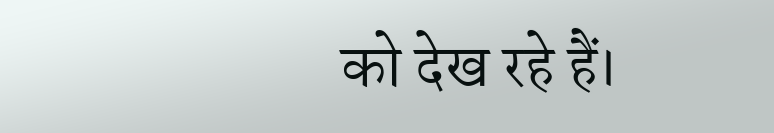को देख रहे हैं।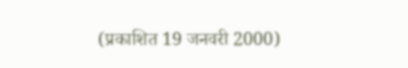(प्रकाशित 19 जनवरी 2000)